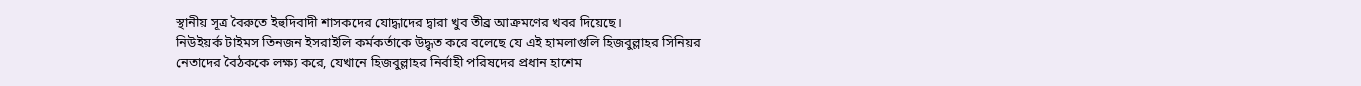স্থানীয় সূত্র বৈরুতে ইহুদিবাদী শাসকদের যোদ্ধাদের দ্বারা খুব তীব্র আক্রমণের খবর দিয়েছে।
নিউইয়র্ক টাইমস তিনজন ইসরাইলি কর্মকর্তাকে উদ্ধৃত করে বলেছে যে এই হামলাগুলি হিজবুল্লাহর সিনিয়র নেতাদের বৈঠককে লক্ষ্য করে, যেখানে হিজবুল্লাহর নির্বাহী পরিষদের প্রধান হাশেম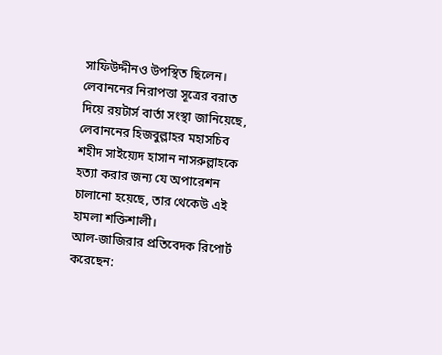সাফিউদ্দীনও উপস্থিত ছিলেন।
লেবাননের নিরাপত্তা সূত্রের বরাত দিয়ে রয়টার্স বার্তা সংস্থা জানিয়েছে, লেবাননের হিজবুল্লাহর মহাসচিব শহীদ সাইয়্যেদ হাসান নাসরুল্লাহকে হত্যা করার জন্য যে অপারেশন চালানো হয়েছে, তার থেকেউ এই হামলা শক্তিশালী।
আল-জাজিরার প্রতিবেদক রিপোর্ট করেছেন: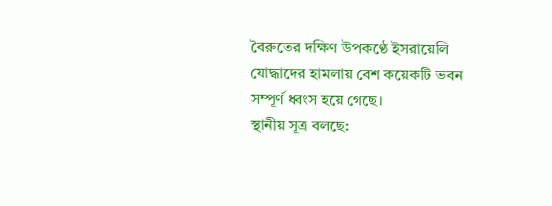বৈরুতের দক্ষিণ উপকণ্ঠে ইসরায়েলি যোদ্ধাদের হামলায় বেশ কয়েকটি ভবন সম্পূর্ণ ধ্বংস হয়ে গেছে।
স্থানীয় সূত্র বলছে: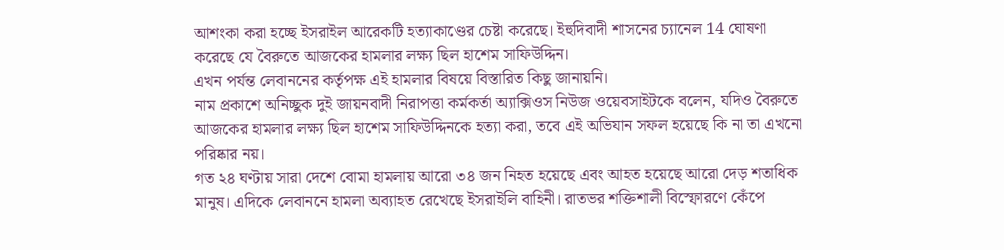আশংকা করা হচ্ছে ইসরাইল আরেকটি হত্যাকাণ্ডের চেষ্টা করেছে। ইহুদিবাদী শাসনের চ্যানেল 14 ঘোষণা করেছে যে বৈরুতে আজকের হামলার লক্ষ্য ছিল হাশেম সাফিউদ্দিন।
এখন পর্যন্ত লেবাননের কর্তৃপক্ষ এই হামলার বিষয়ে বিস্তারিত কিছু জানায়নি।
নাম প্রকাশে অনিচ্ছুক দুই জায়নবাদী নিরাপত্তা কর্মকর্তা অ্যাক্সিওস নিউজ ওয়েবসাইটকে বলেন, যদিও বৈরুতে আজকের হামলার লক্ষ্য ছিল হাশেম সাফিউদ্দিনকে হত্যা করা, তবে এই অভিযান সফল হয়েছে কি না তা এখনো পরিষ্কার নয়।
গত ২৪ ঘণ্টায় সারা দেশে বোমা হামলায় আরো ৩৪ জন নিহত হয়েছে এবং আহত হয়েছে আরো দেড় শতাধিক মানুষ। এদিকে লেবাননে হামলা অব্যাহত রেখেছে ইসরাইলি বাহিনী। রাতভর শক্তিশালী বিস্ফোরণে কেঁপে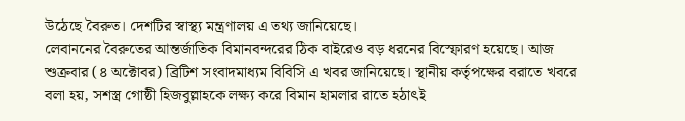উঠেছে বৈরুত। দেশটির স্বাস্থ্য মন্ত্রণালয় এ তথ্য জানিয়েছে।
লেবাননের বৈরুতের আন্তর্জাতিক বিমানবন্দরের ঠিক বাইরেও বড় ধরনের বিস্ফোরণ হয়েছে। আজ শুক্রবার (৪ অক্টোবর) ব্রিটিশ সংবাদমাধ্যম বিবিসি এ খবর জানিয়েছে। স্থানীয় কর্তৃপক্ষের বরাতে খবরে বলা হয়, সশস্ত্র গোষ্ঠী হিজবুল্লাহকে লক্ষ্য করে বিমান হামলার রাতে হঠাৎই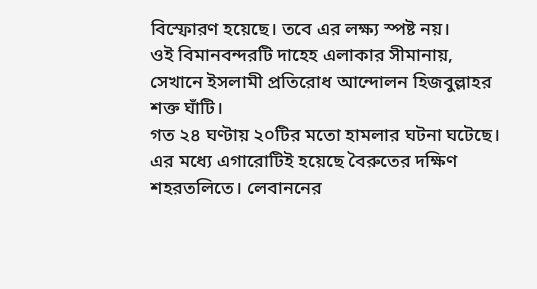বিস্ফোরণ হয়েছে। তবে এর লক্ষ্য স্পষ্ট নয়।
ওই বিমানবন্দরটি দাহেহ এলাকার সীমানায়, সেখানে ইসলামী প্রতিরোধ আন্দোলন হিজবুল্লাহর শক্ত ঘাঁটি।
গত ২৪ ঘণ্টায় ২০টির মতো হামলার ঘটনা ঘটেছে। এর মধ্যে এগারোটিই হয়েছে বৈরুতের দক্ষিণ শহরতলিতে। লেবাননের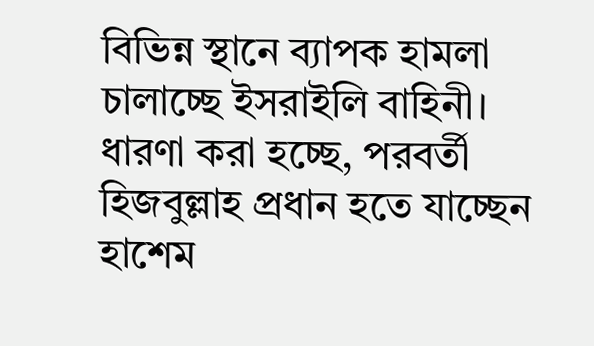বিভিন্ন স্থানে ব্যাপক হামলা চালাচ্ছে ইসরাইলি বাহিনী।
ধারণা করা হচ্ছে, পরবর্তী হিজবুল্লাহ প্রধান হতে যাচ্ছেন হাশেম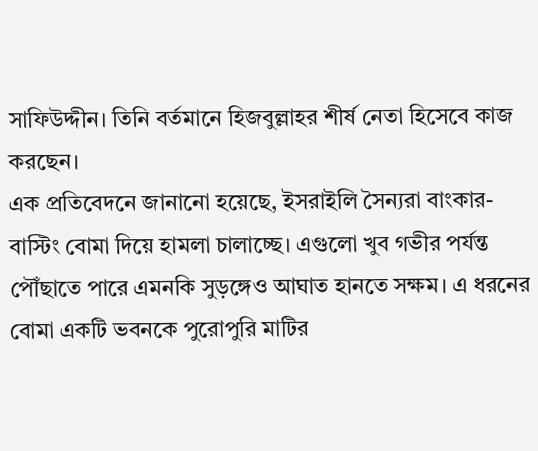সাফিউদ্দীন। তিনি বর্তমানে হিজবুল্লাহর শীর্ষ নেতা হিসেবে কাজ করছেন।
এক প্রতিবেদনে জানানো হয়েছে, ইসরাইলি সৈন্যরা বাংকার-বাস্টিং বোমা দিয়ে হামলা চালাচ্ছে। এগুলো খুব গভীর পর্যন্ত পৌঁছাতে পারে এমনকি সুড়ঙ্গেও আঘাত হানতে সক্ষম। এ ধরনের বোমা একটি ভবনকে পুরোপুরি মাটির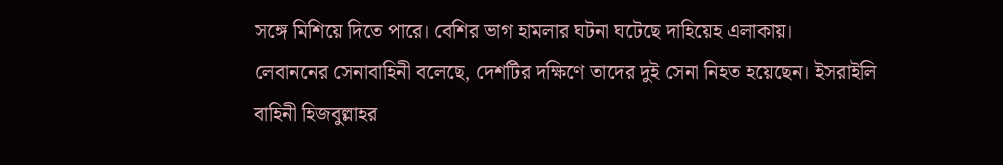সঙ্গে মিশিয়ে দিতে পারে। বেশির ভাগ হামলার ঘটনা ঘটেছে দাহিয়েহ এলাকায়।
লেবাননের সেনাবাহিনী বলেছে, দেশটির দক্ষিণে তাদের দুই সেনা নিহত হয়েছেন। ইসরাইলি বাহিনী হিজবুল্লাহর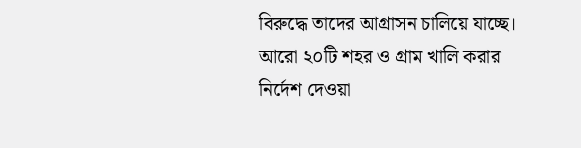বিরুদ্ধে তাদের আগ্রাসন চালিয়ে যাচ্ছে। আরো ২০টি শহর ও গ্রাম খালি করার নির্দেশ দেওয়া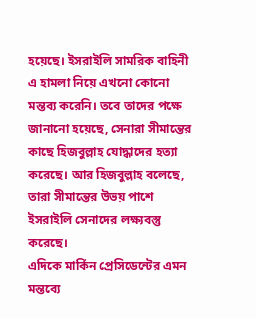হয়েছে। ইসরাইলি সামরিক বাহিনী এ হামলা নিয়ে এখনো কোনো মন্তব্য করেনি। তবে তাদের পক্ষে জানানো হয়েছে, সেনারা সীমান্তের কাছে হিজবুল্লাহ যোদ্ধাদের হত্যা করেছে। আর হিজবুল্লাহ বলেছে, তারা সীমান্তের উভয় পাশে ইসরাইলি সেনাদের লক্ষ্যবস্তু করেছে।
এদিকে মার্কিন প্রেসিডেন্টের এমন মন্তব্যে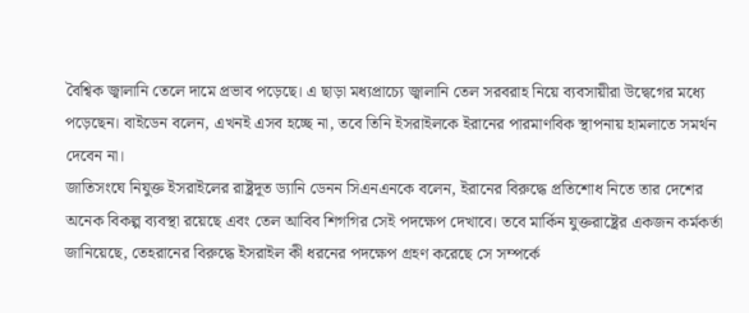বৈশ্বিক জ্বালানি তেলে দামে প্রভাব পড়েছে। এ ছাড়া মধ্যপ্রাচ্যে জ্বালানি তেল সরবরাহ নিয়ে ব্যবসায়ীরা উদ্বেগের মধ্যে পড়েছেন। বাইডেন বলেন, এখনই এসব হচ্ছে না, তবে তিনি ইসরাইলকে ইরানের পারমাণবিক স্থাপনায় হামলাতে সমর্থন দেবেন না।
জাতিসংঘে নিযুক্ত ইসরাইলের রাষ্ট্রদূত ড্যানি ডেনন সিএনএনকে বলেন, ইরানের বিরুদ্ধে প্রতিশোধ নিতে তার দেশের অনেক বিকল্প ব্যবস্থা রয়েছে এবং তেল আবিব শিগগির সেই পদক্ষেপ দেখাবে। তবে মার্কিন যুক্তরাষ্ট্রের একজন কর্মকর্তা জানিয়েছে, তেহরানের বিরুদ্ধে ইসরাইল কী ধরনের পদক্ষেপ গ্রহণ করেছে সে সম্পর্কে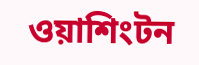ওয়াশিংটন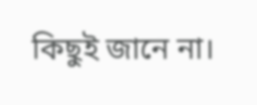কিছুই জানে না।